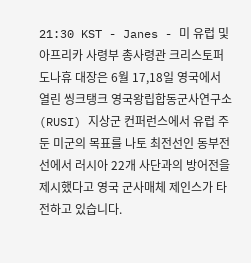21:30 KST - Janes - 미 유럽 및 아프리카 사령부 총사령관 크리스토퍼 도나휴 대장은 6월 17,18일 영국에서 열린 씽크탱크 영국왕립합동군사연구소(RUSI) 지상군 컨퍼런스에서 유럽 주둔 미군의 목표를 나토 최전선인 동부전선에서 러시아 22개 사단과의 방어전을 제시했다고 영국 군사매체 제인스가 타전하고 있습니다.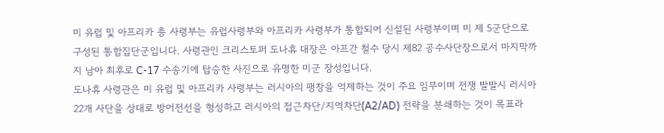미 유럽 및 아프리카 총 사령부는 유럽사령부와 아프리카 사령부가 통합되어 신설된 사령부이며 미 제 5군단으로 구성된 통합집단군입니다. 사령관인 크리스토퍼 도나휴 대장은 아프간 철수 당시 제82 공수사단장으로서 마지막까지 남아 최후로 C-17 수송기에 탑승한 사진으로 유명한 미군 장성입니다.
도나휴 사령관은 미 유럽 및 아프리카 사령부는 러시아의 팽창을 억제하는 것이 주요 임무이며 전쟁 발발시 러시아 22개 사단을 상대로 방어전선을 형성하고 러시아의 접근차단/지역차단(A2/AD) 전략을 분쇄하는 것이 목표라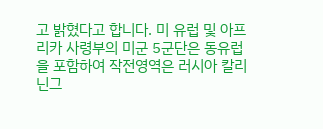고 밝혔다고 합니다. 미 유럽 및 아프리카 사령부의 미군 5군단은 동유럽을 포함하여 작전영역은 러시아 칼리닌그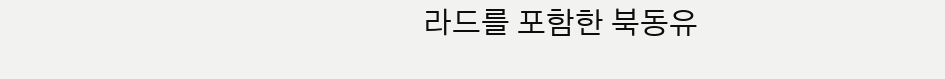라드를 포함한 북동유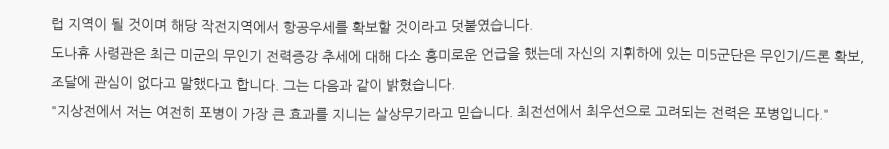럽 지역이 될 것이며 해당 작전지역에서 항공우세를 확보할 것이라고 덧붙였습니다.
도나휴 사령관은 최근 미군의 무인기 전력증강 추세에 대해 다소 흥미로운 언급을 했는데 자신의 지휘하에 있는 미5군단은 무인기/드론 확보,조달에 관심이 없다고 말했다고 합니다. 그는 다음과 같이 밝혔습니다.
"지상전에서 저는 여전히 포병이 가장 큰 효과를 지니는 살상무기라고 믿습니다. 최전선에서 최우선으로 고려되는 전력은 포병입니다."